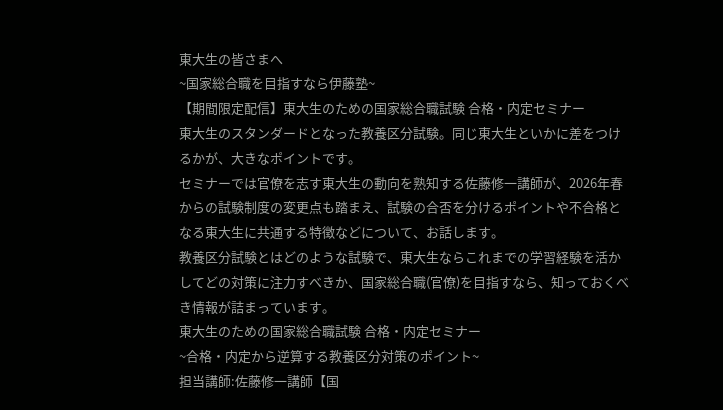東大生の皆さまへ
~国家総合職を目指すなら伊藤塾~
【期間限定配信】東大生のための国家総合職試験 合格・内定セミナー
東大生のスタンダードとなった教養区分試験。同じ東大生といかに差をつけるかが、大きなポイントです。
セミナーでは官僚を志す東大生の動向を熟知する佐藤修一講師が、2026年春からの試験制度の変更点も踏まえ、試験の合否を分けるポイントや不合格となる東大生に共通する特徴などについて、お話します。
教養区分試験とはどのような試験で、東大生ならこれまでの学習経験を活かしてどの対策に注力すべきか、国家総合職(官僚)を目指すなら、知っておくべき情報が詰まっています。
東大生のための国家総合職試験 合格・内定セミナー
~合格・内定から逆算する教養区分対策のポイント~
担当講師:佐藤修一講師【国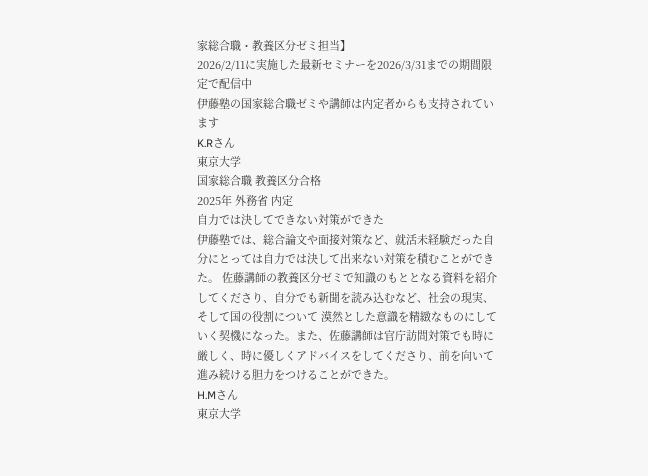家総合職・教養区分ゼミ担当】
2026/2/11に実施した最新セミナーを2026/3/31までの期間限定で配信中
伊藤塾の国家総合職ゼミや講師は内定者からも支持されています
K.Rさん
東京大学
国家総合職 教養区分合格
2025年 外務省 内定
自力では決してできない対策ができた
伊藤塾では、総合論文や面接対策など、就活未経験だった自分にとっては自力では決して出来ない対策を積むことができた。 佐藤講師の教養区分ゼミで知識のもととなる資料を紹介してくださり、自分でも新聞を読み込むなど、社会の現実、そして国の役割について 漠然とした意識を精緻なものにしていく契機になった。また、佐藤講師は官庁訪問対策でも時に厳しく、時に優しくアドバイスをしてくださり、前を向いて進み続ける胆力をつけることができた。
H.Mさん
東京大学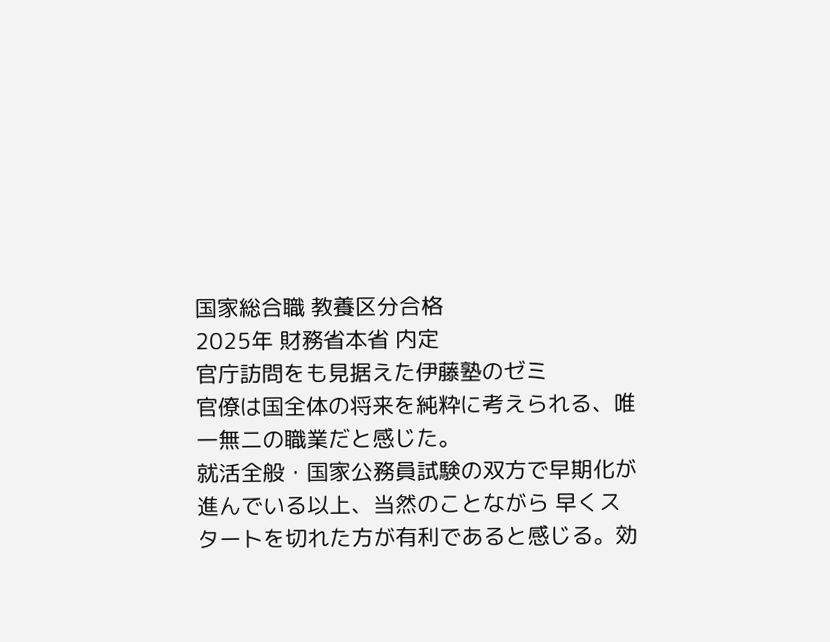国家総合職 教養区分合格
2025年 財務省本省 内定
官庁訪問をも見据えた伊藤塾のゼミ
官僚は国全体の将来を純粋に考えられる、唯一無二の職業だと感じた。
就活全般・国家公務員試験の双方で早期化が進んでいる以上、当然のことながら 早くスタートを切れた方が有利であると感じる。効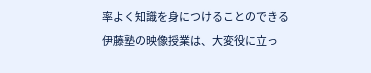率よく知識を身につけることのできる伊藤塾の映像授業は、大変役に立っ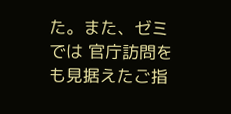た。また、ゼミでは 官庁訪問をも見据えたご指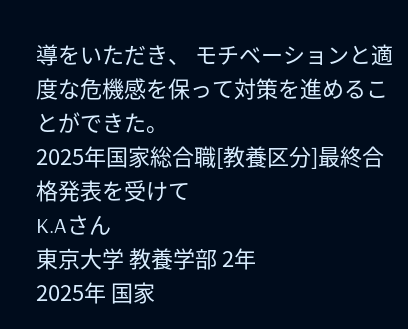導をいただき、 モチベーションと適度な危機感を保って対策を進めることができた。
2025年国家総合職[教養区分]最終合格発表を受けて
K.Aさん
東京大学 教養学部 2年
2025年 国家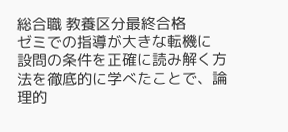総合職 教養区分最終合格
ゼミでの指導が大きな転機に
設問の条件を正確に読み解く方法を徹底的に学べたことで、論理的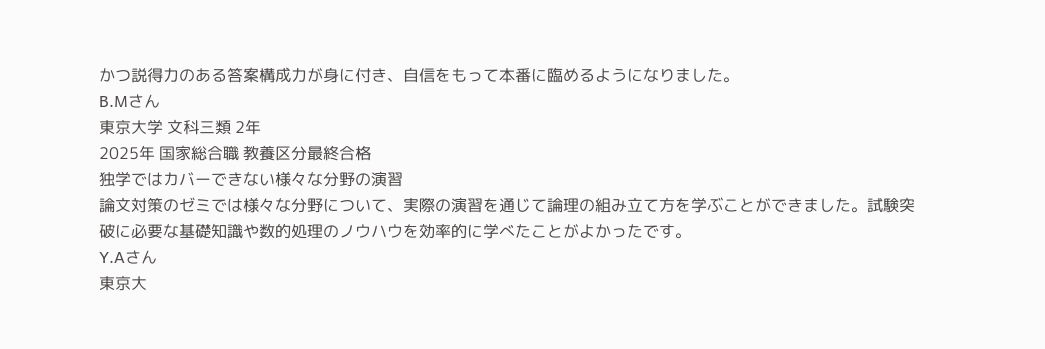かつ説得力のある答案構成力が身に付き、自信をもって本番に臨めるようになりました。
B.Mさん
東京大学 文科三類 2年
2025年 国家総合職 教養区分最終合格
独学ではカバーできない様々な分野の演習
論文対策のゼミでは様々な分野について、実際の演習を通じて論理の組み立て方を学ぶことができました。試験突破に必要な基礎知識や数的処理のノウハウを効率的に学べたことがよかったです。
Y.Aさん
東京大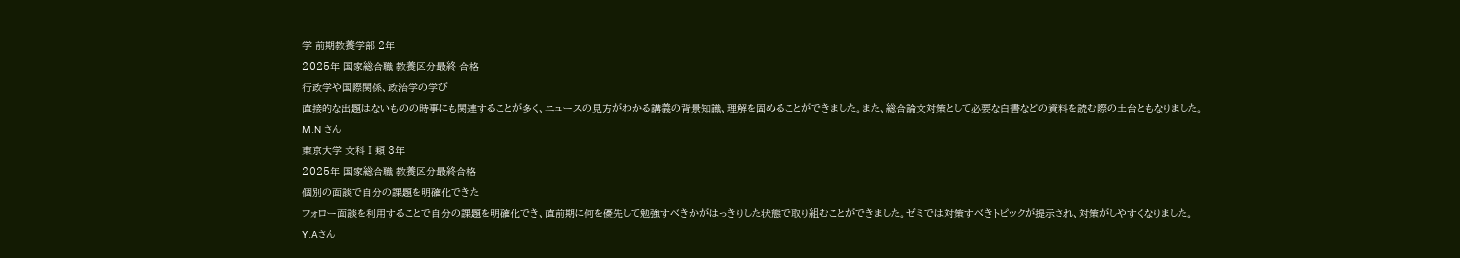学 前期教養学部 2年
2025年 国家総合職 教養区分最終 合格
行政学や国際関係、政治学の学び
直接的な出題はないものの時事にも関連することが多く、ニュースの見方がわかる講義の背景知識、理解を固めることができました。また、総合論文対策として必要な白書などの資料を読む際の土台ともなりました。
M.N さん
東京大学 文科Ⅰ類 3年
2025年 国家総合職 教養区分最終合格
個別の面談で自分の課題を明確化できた
フォロー面談を利用することで自分の課題を明確化でき、直前期に何を優先して勉強すべきかがはっきりした状態で取り組むことができました。ゼミでは対策すべきトピックが提示され、対策がしやすくなりました。
Y.Aさん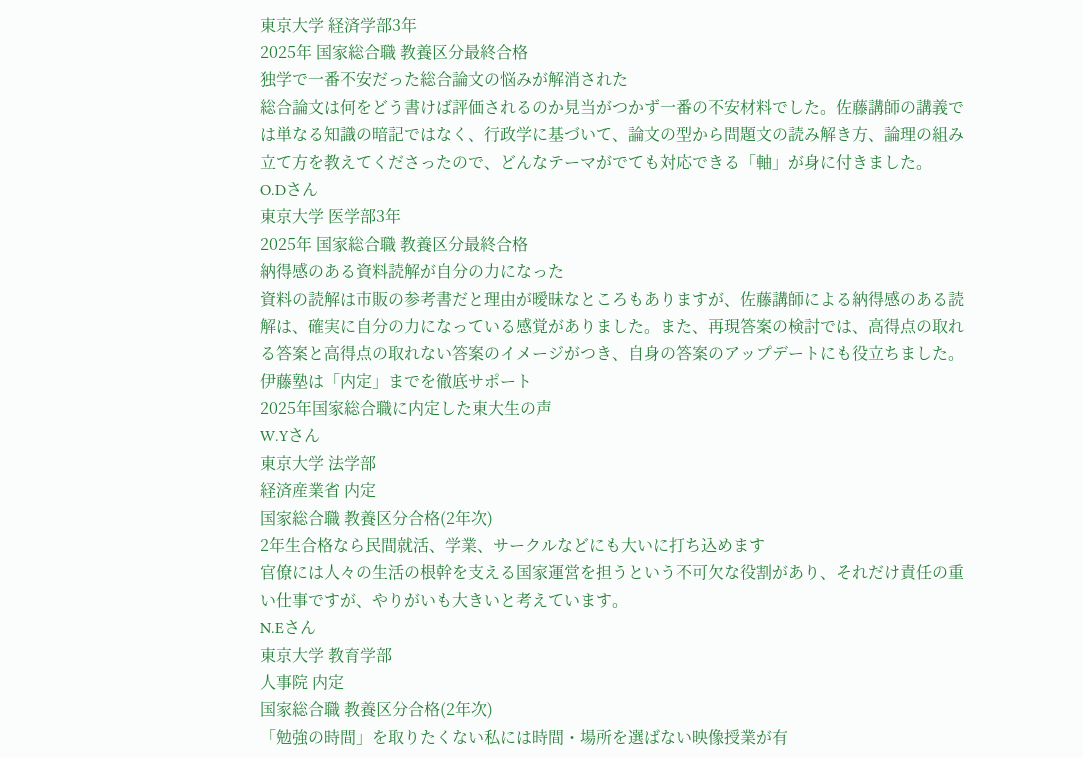東京大学 経済学部3年
2025年 国家総合職 教養区分最終合格
独学で一番不安だった総合論文の悩みが解消された
総合論文は何をどう書けば評価されるのか見当がつかず一番の不安材料でした。佐藤講師の講義では単なる知識の暗記ではなく、行政学に基づいて、論文の型から問題文の読み解き方、論理の組み立て方を教えてくださったので、どんなテーマがでても対応できる「軸」が身に付きました。
O.Dさん
東京大学 医学部3年
2025年 国家総合職 教養区分最終合格
納得感のある資料読解が自分の力になった
資料の読解は市販の参考書だと理由が曖昧なところもありますが、佐藤講師による納得感のある読解は、確実に自分の力になっている感覚がありました。また、再現答案の検討では、高得点の取れる答案と高得点の取れない答案のイメージがつき、自身の答案のアップデートにも役立ちました。
伊藤塾は「内定」までを徹底サポート
2025年国家総合職に内定した東大生の声
W.Yさん
東京大学 法学部
経済産業省 内定
国家総合職 教養区分合格(2年次)
2年生合格なら民間就活、学業、サークルなどにも大いに打ち込めます
官僚には人々の生活の根幹を支える国家運営を担うという不可欠な役割があり、それだけ責任の重い仕事ですが、やりがいも大きいと考えています。
N.Eさん
東京大学 教育学部
人事院 内定
国家総合職 教養区分合格(2年次)
「勉強の時間」を取りたくない私には時間・場所を選ばない映像授業が有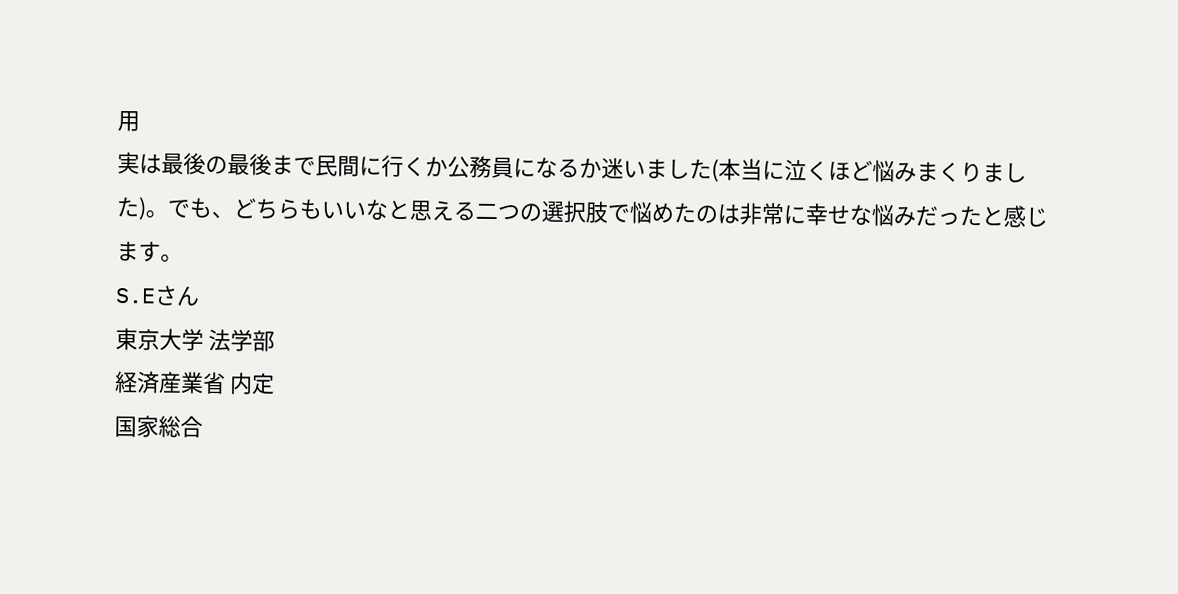用
実は最後の最後まで民間に行くか公務員になるか迷いました(本当に泣くほど悩みまくりました)。でも、どちらもいいなと思える二つの選択肢で悩めたのは非常に幸せな悩みだったと感じます。
S.Eさん
東京大学 法学部
経済産業省 内定
国家総合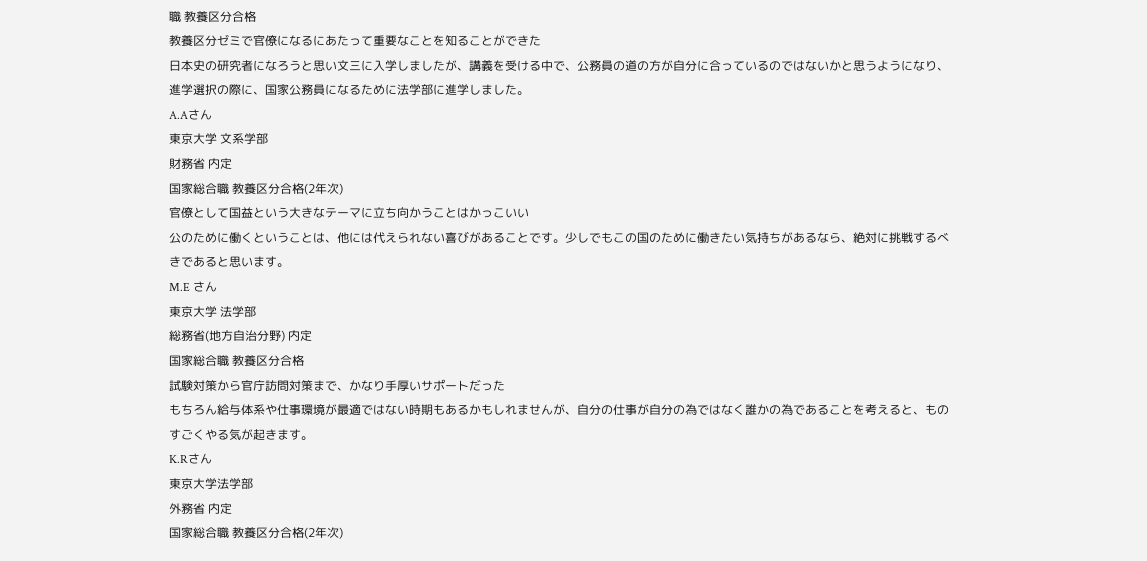職 教養区分合格
教養区分ゼミで官僚になるにあたって重要なことを知ることができた
日本史の研究者になろうと思い文三に入学しましたが、講義を受ける中で、公務員の道の方が自分に合っているのではないかと思うようになり、進学選択の際に、国家公務員になるために法学部に進学しました。
A.Aさん
東京大学 文系学部
財務省 内定
国家総合職 教養区分合格(2年次)
官僚として国益という大きなテーマに立ち向かうことはかっこいい
公のために働くということは、他には代えられない喜びがあることです。少しでもこの国のために働きたい気持ちがあるなら、絶対に挑戦するべきであると思います。
M.E さん
東京大学 法学部
総務省(地方自治分野) 内定
国家総合職 教養区分合格
試験対策から官庁訪問対策まで、かなり手厚いサポートだった
もちろん給与体系や仕事環境が最適ではない時期もあるかもしれませんが、自分の仕事が自分の為ではなく誰かの為であることを考えると、ものすごくやる気が起きます。
K.Rさん
東京大学法学部
外務省 内定
国家総合職 教養区分合格(2年次)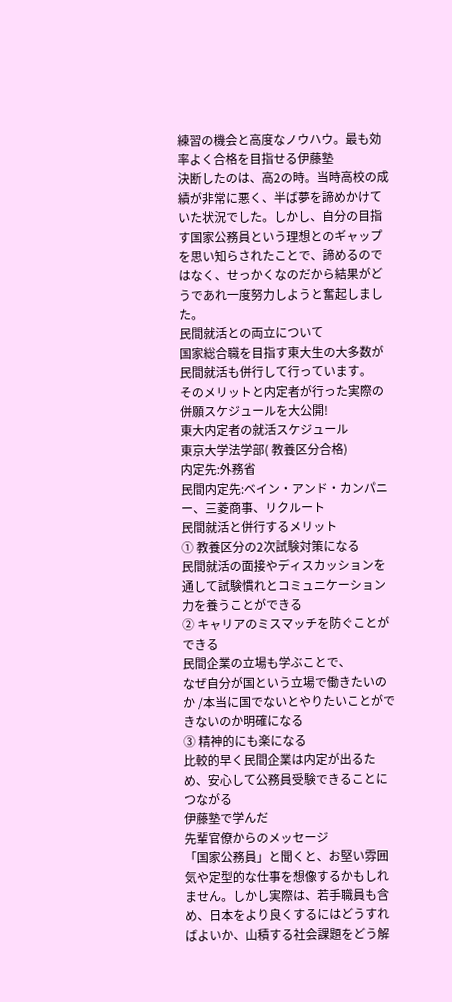練習の機会と高度なノウハウ。最も効率よく合格を目指せる伊藤塾
決断したのは、高2の時。当時高校の成績が非常に悪く、半ば夢を諦めかけていた状況でした。しかし、自分の目指す国家公務員という理想とのギャップを思い知らされたことで、諦めるのではなく、せっかくなのだから結果がどうであれ一度努力しようと奮起しました。
民間就活との両立について
国家総合職を目指す東大生の大多数が民間就活も併行して行っています。
そのメリットと内定者が行った実際の併願スケジュールを大公開!
東大内定者の就活スケジュール
東京大学法学部( 教養区分合格)
内定先:外務省
民間内定先:ベイン・アンド・カンパニー、三菱商事、リクルート
民間就活と併行するメリット
① 教養区分の2次試験対策になる
民間就活の面接やディスカッションを通して試験慣れとコミュニケーション力を養うことができる
② キャリアのミスマッチを防ぐことができる
民間企業の立場も学ぶことで、
なぜ自分が国という立場で働きたいのか /本当に国でないとやりたいことができないのか明確になる
③ 精神的にも楽になる
比較的早く民間企業は内定が出るため、安心して公務員受験できることにつながる
伊藤塾で学んだ
先輩官僚からのメッセージ
「国家公務員」と聞くと、お堅い雰囲気や定型的な仕事を想像するかもしれません。しかし実際は、若手職員も含め、日本をより良くするにはどうすればよいか、山積する社会課題をどう解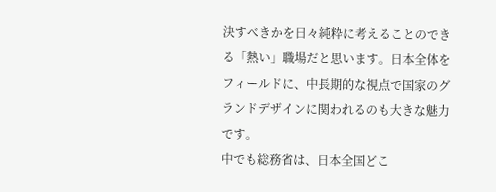決すべきかを日々純粋に考えることのできる「熱い」職場だと思います。日本全体をフィールドに、中長期的な視点で国家のグランドデザインに関われるのも大きな魅力です。
中でも総務省は、日本全国どこ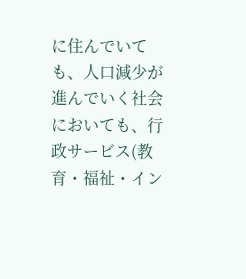に住んでいても、人口減少が進んでいく社会においても、行政サービス(教育・福祉・イン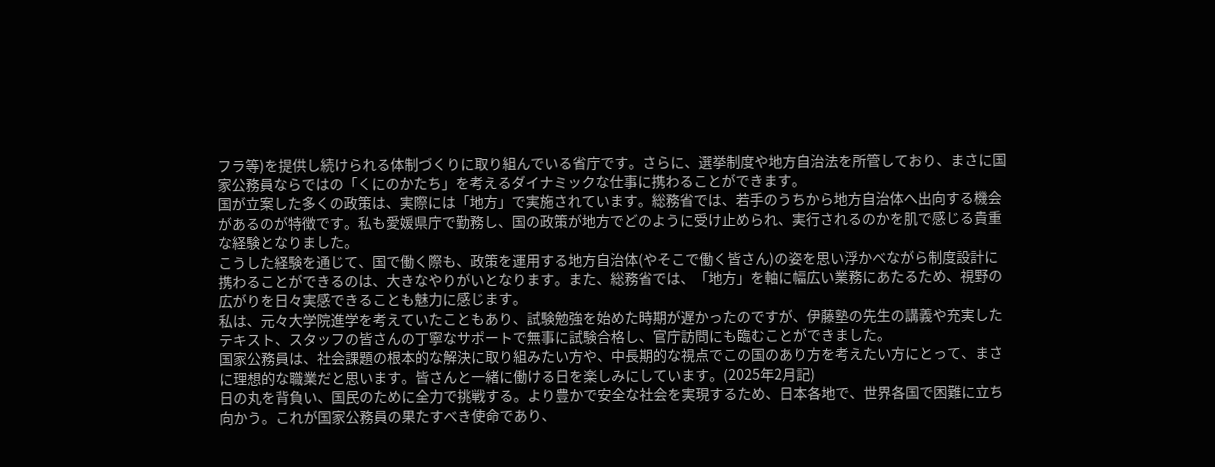フラ等)を提供し続けられる体制づくりに取り組んでいる省庁です。さらに、選挙制度や地方自治法を所管しており、まさに国家公務員ならではの「くにのかたち」を考えるダイナミックな仕事に携わることができます。
国が立案した多くの政策は、実際には「地方」で実施されています。総務省では、若手のうちから地方自治体へ出向する機会があるのが特徴です。私も愛媛県庁で勤務し、国の政策が地方でどのように受け止められ、実行されるのかを肌で感じる貴重な経験となりました。
こうした経験を通じて、国で働く際も、政策を運用する地方自治体(やそこで働く皆さん)の姿を思い浮かべながら制度設計に携わることができるのは、大きなやりがいとなります。また、総務省では、「地方」を軸に幅広い業務にあたるため、視野の広がりを日々実感できることも魅力に感じます。
私は、元々大学院進学を考えていたこともあり、試験勉強を始めた時期が遅かったのですが、伊藤塾の先生の講義や充実したテキスト、スタッフの皆さんの丁寧なサポートで無事に試験合格し、官庁訪問にも臨むことができました。
国家公務員は、社会課題の根本的な解決に取り組みたい方や、中長期的な視点でこの国のあり方を考えたい方にとって、まさに理想的な職業だと思います。皆さんと一緒に働ける日を楽しみにしています。(2025年2月記)
日の丸を背負い、国民のために全力で挑戦する。より豊かで安全な社会を実現するため、日本各地で、世界各国で困難に立ち向かう。これが国家公務員の果たすべき使命であり、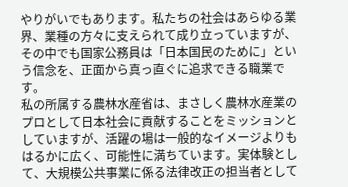やりがいでもあります。私たちの社会はあらゆる業界、業種の方々に支えられて成り立っていますが、その中でも国家公務員は「日本国民のために」という信念を、正面から真っ直ぐに追求できる職業です。
私の所属する農林水産省は、まさしく農林水産業のプロとして日本社会に貢献することをミッションとしていますが、活躍の場は一般的なイメージよりもはるかに広く、可能性に満ちています。実体験として、大規模公共事業に係る法律改正の担当者として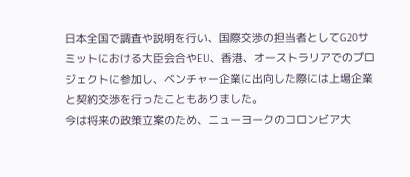日本全国で調査や説明を行い、国際交渉の担当者としてG20サミットにおける大臣会合やEU、香港、オーストラリアでのプロジェクトに参加し、ベンチャー企業に出向した際には上場企業と契約交渉を行ったこともありました。
今は将来の政策立案のため、ニューヨークのコロンビア大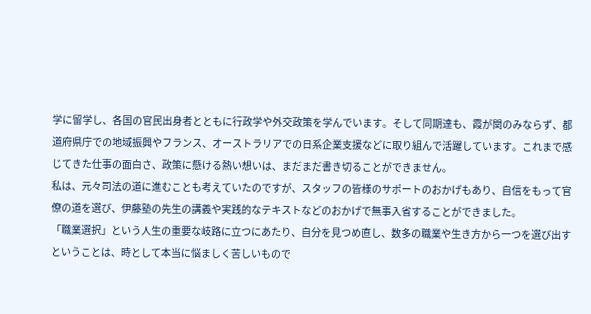学に留学し、各国の官民出身者とともに行政学や外交政策を学んでいます。そして同期達も、霞が関のみならず、都道府県庁での地域振興やフランス、オーストラリアでの日系企業支援などに取り組んで活躍しています。これまで感じてきた仕事の面白さ、政策に懸ける熱い想いは、まだまだ書き切ることができません。
私は、元々司法の道に進むことも考えていたのですが、スタッフの皆様のサポートのおかげもあり、自信をもって官僚の道を選び、伊藤塾の先生の講義や実践的なテキストなどのおかげで無事入省することができました。
「職業選択」という人生の重要な岐路に立つにあたり、自分を見つめ直し、数多の職業や生き方から一つを選び出すということは、時として本当に悩ましく苦しいもので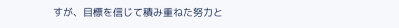すが、目標を信じて積み重ねた努力と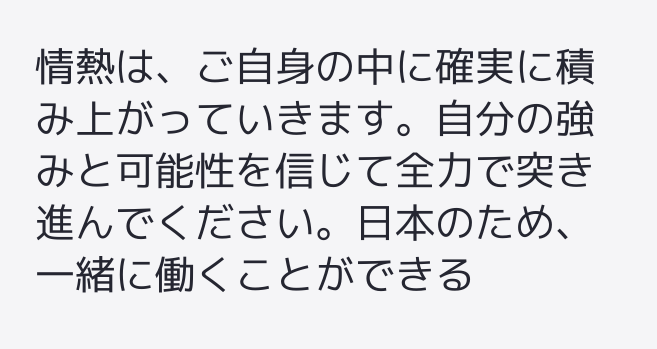情熱は、ご自身の中に確実に積み上がっていきます。自分の強みと可能性を信じて全力で突き進んでください。日本のため、一緒に働くことができる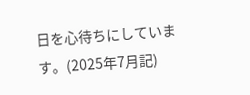日を心待ちにしています。(2025年7月記)